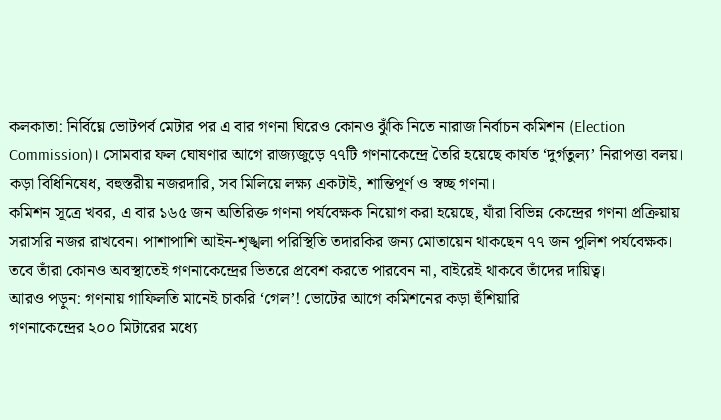কলকাতা: নির্বিঘ্নে ভোটপর্ব মেটার পর এ বার গণনা ঘিরেও কোনও ঝুঁকি নিতে নারাজ নির্বাচন কমিশন (Election Commission)। সোমবার ফল ঘোষণার আগে রাজ্যজুড়ে ৭৭টি গণনাকেন্দ্রে তৈরি হয়েছে কার্যত ‘দুর্গতুল্য’ নিরাপত্তা বলয়। কড়া বিধিনিষেধ, বহুস্তরীয় নজরদারি, সব মিলিয়ে লক্ষ্য একটাই, শান্তিপূর্ণ ও স্বচ্ছ গণনা।
কমিশন সূত্রে খবর, এ বার ১৬৫ জন অতিরিক্ত গণনা পর্যবেক্ষক নিয়োগ করা হয়েছে, যাঁরা বিভিন্ন কেন্দ্রের গণনা প্রক্রিয়ায় সরাসরি নজর রাখবেন। পাশাপাশি আইন-শৃঙ্খলা পরিস্থিতি তদারকির জন্য মোতায়েন থাকছেন ৭৭ জন পুলিশ পর্যবেক্ষক। তবে তাঁরা কোনও অবস্থাতেই গণনাকেন্দ্রের ভিতরে প্রবেশ করতে পারবেন না, বাইরেই থাকবে তাঁদের দায়িত্ব।
আরও পড়ুন: গণনায় গাফিলতি মানেই চাকরি ‘গেল’! ভোটের আগে কমিশনের কড়া হুঁশিয়ারি
গণনাকেন্দ্রের ২০০ মিটারের মধ্যে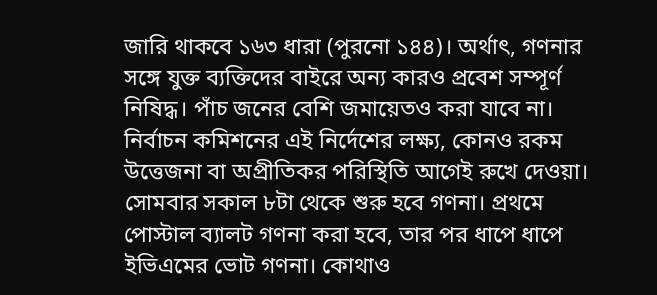জারি থাকবে ১৬৩ ধারা (পুরনো ১৪৪)। অর্থাৎ, গণনার সঙ্গে যুক্ত ব্যক্তিদের বাইরে অন্য কারও প্রবেশ সম্পূর্ণ নিষিদ্ধ। পাঁচ জনের বেশি জমায়েতও করা যাবে না। নির্বাচন কমিশনের এই নির্দেশের লক্ষ্য, কোনও রকম উত্তেজনা বা অপ্রীতিকর পরিস্থিতি আগেই রুখে দেওয়া।
সোমবার সকাল ৮টা থেকে শুরু হবে গণনা। প্রথমে পোস্টাল ব্যালট গণনা করা হবে, তার পর ধাপে ধাপে ইভিএমের ভোট গণনা। কোথাও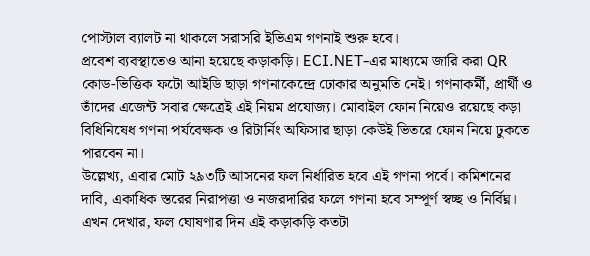পোস্টাল ব্যালট না থাকলে সরাসরি ইভিএম গণনাই শুরু হবে।
প্রবেশ ব্যবস্থাতেও আনা হয়েছে কড়াকড়ি। ECI.NET-এর মাধ্যমে জারি করা QR কোড-ভিত্তিক ফটো আইডি ছাড়া গণনাকেন্দ্রে ঢোকার অনুমতি নেই। গণনাকর্মী, প্রার্থী ও তাঁদের এজেন্ট সবার ক্ষেত্রেই এই নিয়ম প্রযোজ্য। মোবাইল ফোন নিয়েও রয়েছে কড়া বিধিনিষেধ গণনা পর্যবেক্ষক ও রিটার্নিং অফিসার ছাড়া কেউই ভিতরে ফোন নিয়ে ঢুকতে পারবেন না।
উল্লেখ্য, এবার মোট ২৯৩টি আসনের ফল নির্ধারিত হবে এই গণনা পর্বে। কমিশনের দাবি, একাধিক স্তরের নিরাপত্তা ও নজরদারির ফলে গণনা হবে সম্পূর্ণ স্বচ্ছ ও নির্বিঘ্ন। এখন দেখার, ফল ঘোষণার দিন এই কড়াকড়ি কতটা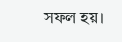সফল হয়।